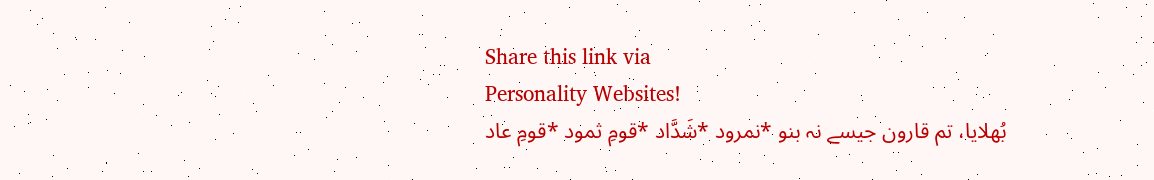Share this link via
Personality Websites!
بُھلایا، تم قارون جیسے نہ بنو *نمرود *شَدَّاد *قومِ ثمود *قومِ عاد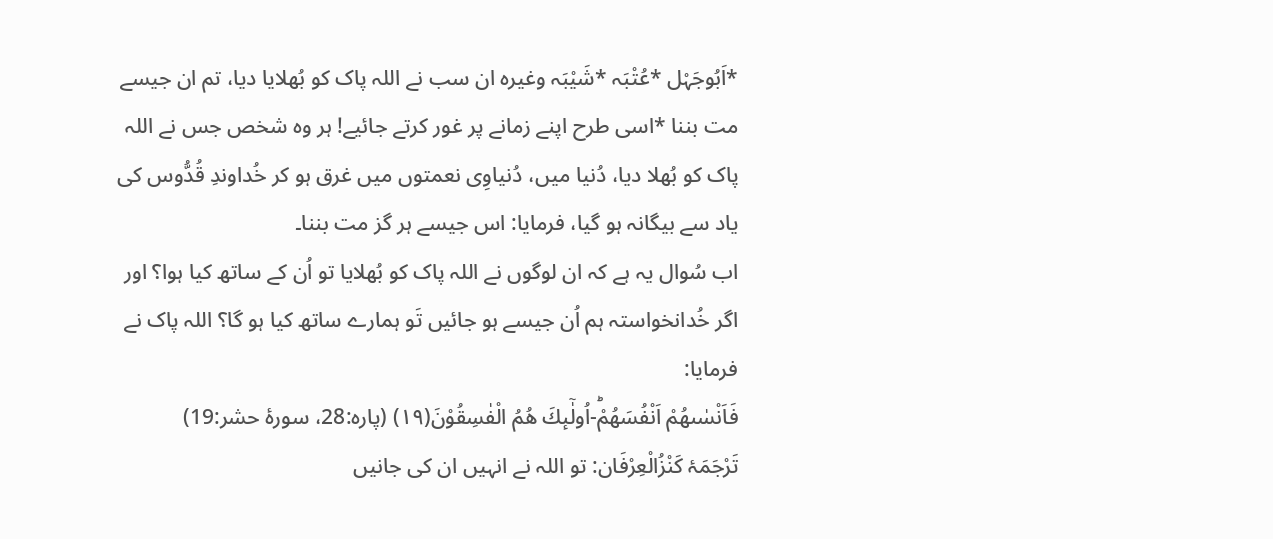*اَبُوجَہْل *عُتْبَہ *شَیْبَہ وغیرہ ان سب نے اللہ پاک کو بُھلایا دیا، تم ان جیسے مت بننا *اسی طرح اپنے زمانے پر غور کرتے جائیے! ہر وہ شخص جس نے اللہ پاک کو بُھلا دیا، دُنیا میں، دُنیاوِی نعمتوں میں غرق ہو کر خُداوندِ قُدُّوس کی یاد سے بیگانہ ہو گیا، فرمایا: اس جیسے ہر گز مت بننا۔
اب سُوال یہ ہے کہ ان لوگوں نے اللہ پاک کو بُھلایا تو اُن کے ساتھ کیا ہوا؟ اور اگر خُدانخواستہ ہم اُن جیسے ہو جائیں تَو ہمارے ساتھ کیا ہو گا؟ اللہ پاک نے فرمایا:
فَاَنْسٰىهُمْ اَنْفُسَهُمْؕ-اُولٰٓىٕكَ هُمُ الْفٰسِقُوْنَ(۱۹) (پارہ:28، سورۂ حشر:19)
تَرْجَمَۂ کَنْزُالْعِرْفَان: تو اللہ نے انہیں ان کی جانیں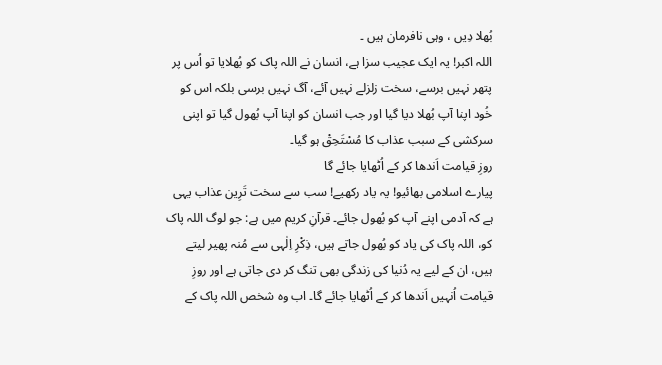بُھلا دِیں ، وہی نافرمان ہیں ۔
اللہ اکبر! یہ ایک عجیب سزا ہے، انسان نے اللہ پاک کو بُھلایا تو اُس پر پتھر نہیں برسے، سخت زلزلے نہیں آئے، آگ نہیں برسی بلکہ اس کو خُود اپنا آپ بُھلا دیا گیا اور جب انسان کو اپنا آپ بُھول گیا تو اپنی سرکشی کے سبب عذاب کا مُسْتَحِقْ ہو گیا۔
روزِ قیامت اَندھا کر کے اُٹھایا جائے گا
پیارے اسلامی بھائیو! یہ یاد رکھیے! سب سے سخت تَرِین عذاب یہی ہے کہ آدمی اپنے آپ کو بُھول جائے۔ قرآنِ کریم میں ہے: جو لوگ اللہ پاک کو، اللہ پاک کی یاد کو بُھول جاتے ہیں، ذِکْرِ اِلٰہی سے مُنہ پھیر لیتے ہیں، ان کے لیے یہ دُنیا کی زندگی بھی تنگ کر دی جاتی ہے اور روزِ قیامت اُنہیں اَندھا کر کے اُٹھایا جائے گا۔ اب وہ شخص اللہ پاک کے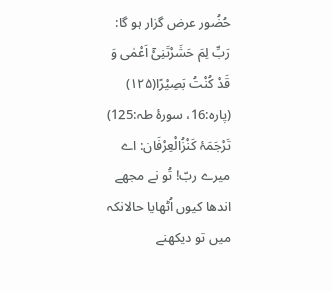حُضُور عرض گزار ہو گا:
رَبِّ لِمَ حَشَرْتَنِیْۤ اَعْمٰى وَ قَدْ كُنْتُ بَصِیْرًا(۱۲۵) (پارہ:16، سورۂ طہ:125)
تَرْجَمَۂ کَنْزُالْعِرْفَان: اے میرے ربّ! تُو نے مجھے اندھا کیوں اُٹھایا حالانکہ میں تو دیکھنے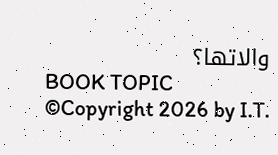والاتھا؟
BOOK TOPIC
©Copyright 2026 by I.T.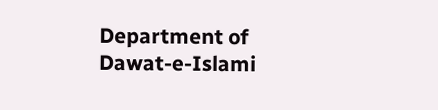Department of Dawat-e-Islami